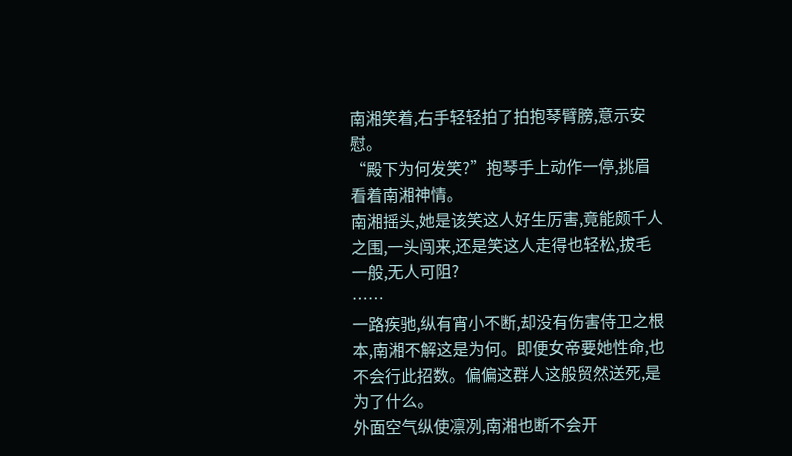南湘笑着,右手轻轻拍了拍抱琴臂膀,意示安慰。
“殿下为何发笑?”抱琴手上动作一停,挑眉看着南湘神情。
南湘摇头,她是该笑这人好生厉害,竟能颇千人之围,一头闯来,还是笑这人走得也轻松,拔毛一般,无人可阻?
……
一路疾驰,纵有宵小不断,却没有伤害侍卫之根本,南湘不解这是为何。即便女帝要她性命,也不会行此招数。偏偏这群人这般贸然送死,是为了什么。
外面空气纵使凛冽,南湘也断不会开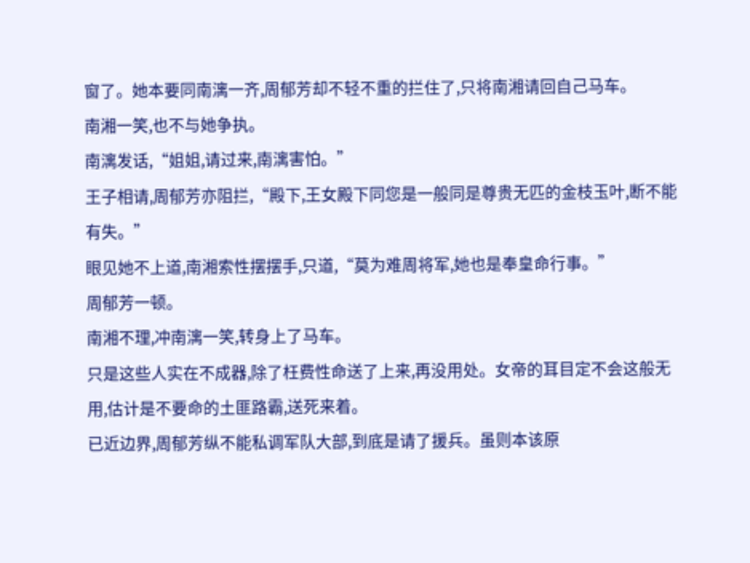窗了。她本要同南漓一齐,周郁芳却不轻不重的拦住了,只将南湘请回自己马车。
南湘一笑,也不与她争执。
南漓发话,“姐姐,请过来,南漓害怕。”
王子相请,周郁芳亦阻拦,“殿下,王女殿下同您是一般同是尊贵无匹的金枝玉叶,断不能有失。”
眼见她不上道,南湘索性摆摆手,只道,“莫为难周将军,她也是奉皇命行事。”
周郁芳一顿。
南湘不理,冲南漓一笑,转身上了马车。
只是这些人实在不成器,除了枉费性命送了上来,再没用处。女帝的耳目定不会这般无用,估计是不要命的土匪路霸,送死来着。
已近边界,周郁芳纵不能私调军队大部,到底是请了援兵。虽则本该原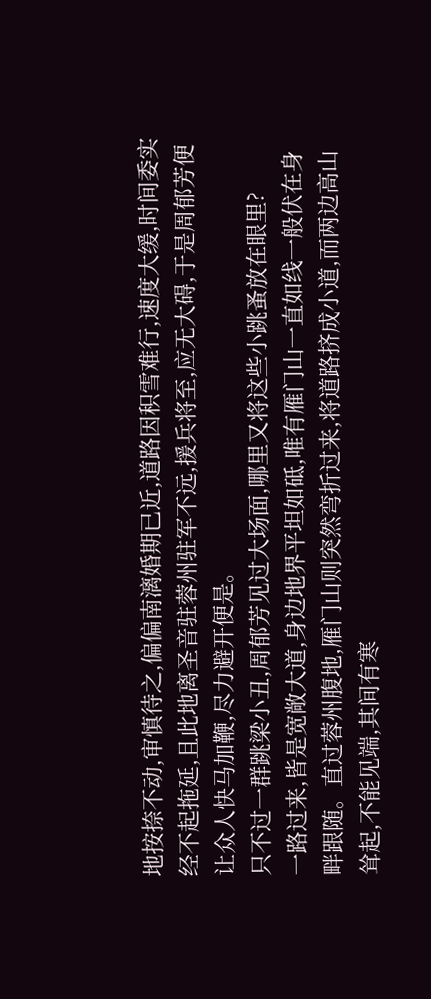地按捺不动,审慎待之,偏偏南漓婚期已近,道路因积雪难行,速度大缓,时间委实经不起拖延,且此地离圣音驻蓉州驻军不远,援兵将至,应无大碍,于是周郁芳便让众人快马加鞭,尽力避开便是。
只不过一群跳梁小丑,周郁芳见过大场面,哪里又将这些小跳蚤放在眼里?
一路过来,皆是宽敞大道,身边地界平坦如砥,唯有雁门山一直如线一般伏在身畔跟随。直过蓉州腹地,雁门山则突然弯折过来,将道路挤成小道,而两边高山耸起,不能见端,其间有寒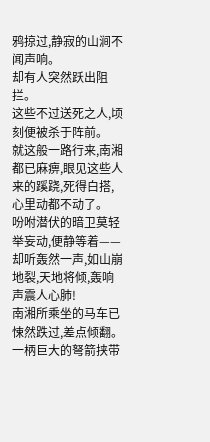鸦掠过,静寂的山涧不闻声响。
却有人突然跃出阻拦。
这些不过送死之人,顷刻便被杀于阵前。
就这般一路行来,南湘都已麻痹,眼见这些人来的蹊跷,死得白搭,心里动都不动了。
吩咐潜伏的暗卫莫轻举妄动,便静等着——
却听轰然一声,如山崩地裂,天地将倾,轰响声震人心肺!
南湘所乘坐的马车已悚然跌过,差点倾翻。
一柄巨大的弩箭挟带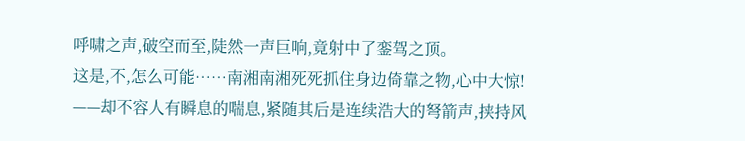呼啸之声,破空而至,陡然一声巨响,竟射中了銮驾之顶。
这是,不,怎么可能……南湘南湘死死抓住身边倚靠之物,心中大惊!
——却不容人有瞬息的喘息,紧随其后是连续浩大的弩箭声,挟持风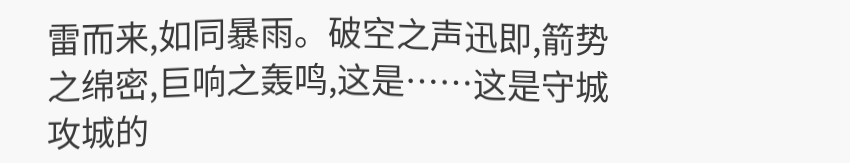雷而来,如同暴雨。破空之声迅即,箭势之绵密,巨响之轰鸣,这是……这是守城攻城的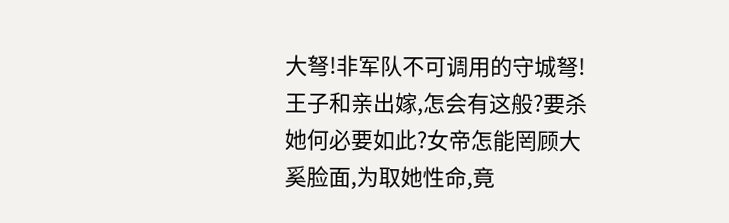大弩!非军队不可调用的守城弩!
王子和亲出嫁,怎会有这般?要杀她何必要如此?女帝怎能罔顾大奚脸面,为取她性命,竟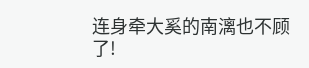连身牵大奚的南漓也不顾了!